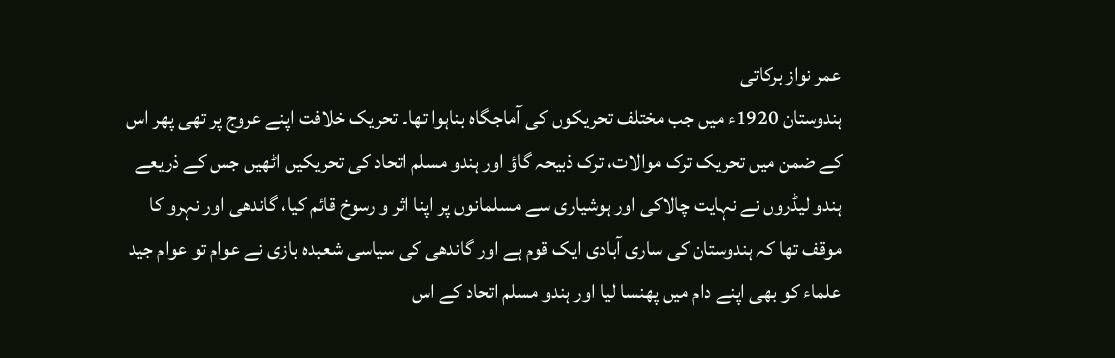عمر نواز برکاتی
ہندوستان 1920ء میں جب مختلف تحریکوں کی آماجگاہ بناہوا تھا۔ تحریک خلافت اپنے عروج پر تھی پھر اس کے ضمن میں تحریک ترک موالات، ترک ذبیحہ گاؤ اور ہندو مسلم اتحاد کی تحریکیں اٹھیں جس کے ذریعے ہندو لیڈروں نے نہایت چالاکی اور ہوشیاری سے مسلمانوں پر اپنا اثر و رسوخ قائم کیا، گاندھی اور نہرو کا موقف تھا کہ ہندوستان کی ساری آبادی ایک قوم ہے اور گاندھی کی سیاسی شعبدہ بازی نے عوام تو عوام جید علماء کو بھی اپنے دام میں پھنسا لیا اور ہندو مسلم اتحاد کے اس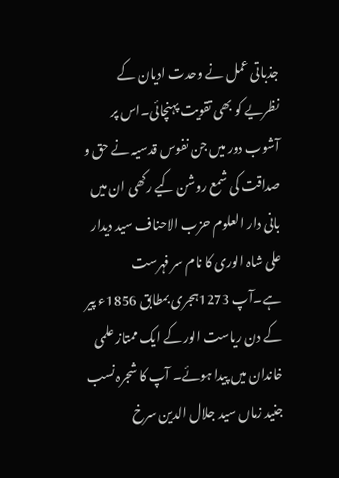جذباتی عمل نے وحدت ادیان کے نظریے کو بھی تقویت پہنچائی۔اس پر آشوب دور میں جن نفوس قدسیہ نے حق و صداقت کی شمع روشن کیے رکھی ان میں بانی دار العلوم حزب الاحناف سید دیدار علی شاہ الوری کا نام سر فہرست ہے۔آپ 1273ہجری بمطابق 1856ء پیر کے دن ریاست الور کے ایک ممتاز علمی خاندان میں پیدا ہوئے۔ آپ کا شجرہ نسب جنید زماں سید جلال الدین سرخ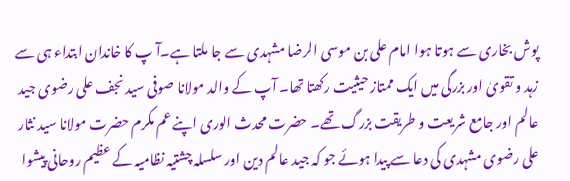پوش بخاری سے ہوتا ہوا امام علی بن موسی الرضا مشہدی سے جا ملتا ہے۔آ پ کا خاندان ابتداء ہی سے زہد و تقویٰ اور بزرگی میں ایک ممتاز حیثیت رکھتا تھا۔ آپ کے والد مولانا صوفی سید نجف علی رضوی جید عالم اور جامع شریعت و طریقت بزرگ تھے۔ حضرت محدث الوری اپنے عم مکرم حضرت مولانا سید نثار علی رضوی مشہدی کی دعا سے پیدا ہوئے جو کہ جید عالم دین اور سلسلہ چشتیہ نظامیہ کے عظیم روحانی پیشوا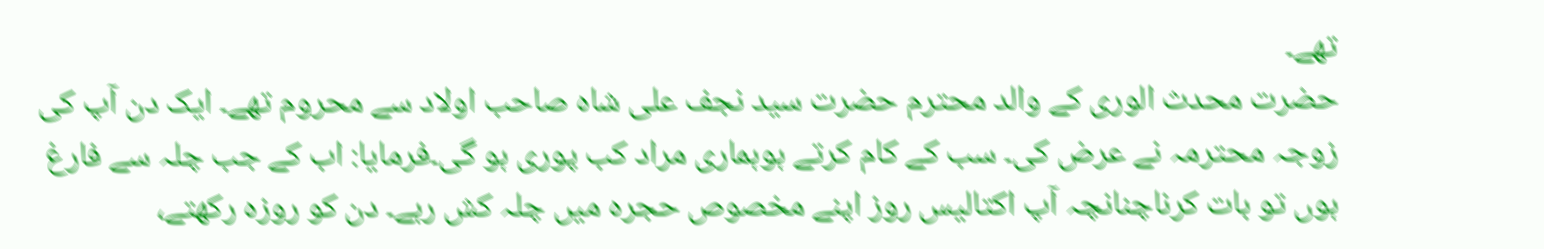تھے۔
حضرت محدث الوری کے والد محترم حضرت سید نجف علی شاہ صاحب اولاد سے محروم تھے۔ ایک دن آپ کی زوجہ محترمہ نے عرض کی۔ سب کے کام کرتے ہوہماری مراد کب پوری ہو گی۔فرمایا: اب کے جب چلہ سے فارغ ہوں تو بات کرناچنانچہ آپ اکتالیس روز اپنے مخصوص حجرہ میں چلہ کش رہے۔ دن کو روزہ رکھتے،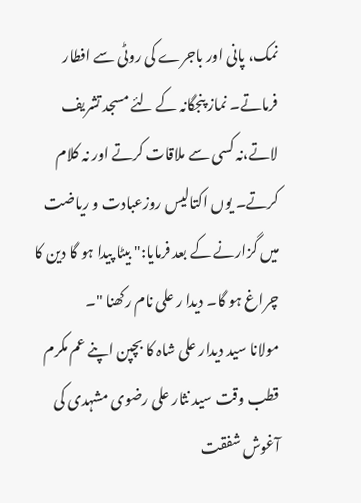نمک، پانی اور باجرے کی روٹی سے افطار فرماتے۔ نماز پنجگانہ کے لئے مسجد تشریف لاتے،نہ کسی سے ملاقات کرتے اور نہ کلام کرتے۔ یوں اکتالیس روزعبادت و ریاضت میں گزارنے کے بعد فرمایا:" بیٹا پیدا ہو گا دین کا چراغ ہو گا۔ دیدا ر علی نام رکھنا "۔
مولانا سید دیدار علی شاہ کا بچپن اپنے عم مکرم قطب وقت سید نثار علی رضوی مشہدی کی آغوش شفقت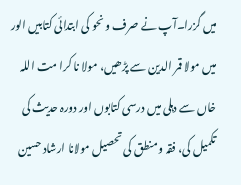میں گزرا۔آپ نے صرف و نحو کی ابتدائی کتابیں الور میں مولا قمر الدین سے پڑھیں، مولا نا کرا مت اللہ خاں سے دہلی میں درسی کتابوں اور دورہ حدیث کی تکمیل کی، فقہ و منطق کی تحصیل مولانا ارشاد حسین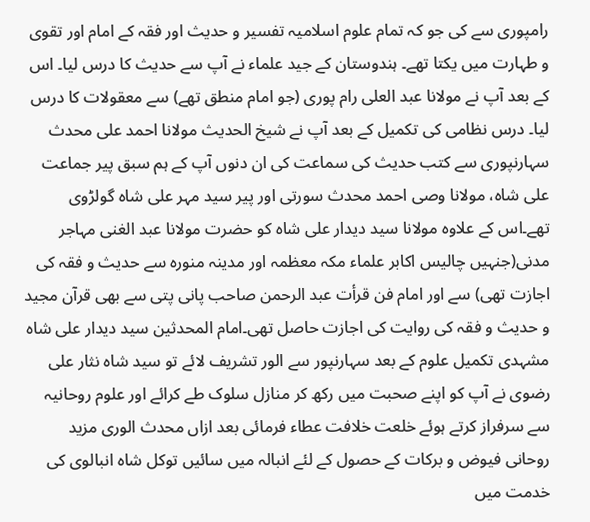رامپوری سے کی جو کہ تمام علوم اسلامیہ تفسیر و حدیث اور فقہ کے امام اور تقوی و طہارت میں یکتا تھے۔ ہندوستان کے جید علماء نے آپ سے حدیث کا درس لیا۔ اس کے بعد آپ نے مولانا عبد العلی رام پوری (جو امام منطق تھے) سے معقولات کا درس لیا۔ درس نظامی کی تکمیل کے بعد آپ نے شیخ الحدیث مولانا احمد علی محدث سہارنپوری سے کتب حدیث کی سماعت کی ان دنوں آپ کے ہم سبق پیر جماعت علی شاہ، مولانا وصی احمد محدث سورتی اور پیر سید مہر علی شاہ گولڑوی تھے۔اس کے علاوہ مولانا سید دیدار علی شاہ کو حضرت مولانا عبد الغنی مہاجر مدنی(جنہیں چالیس اکابر علماء مکہ معظمہ اور مدینہ منورہ سے حدیث و فقہ کی اجازت تھی) سے اور امام فن قرأت عبد الرحمن صاحب پانی پتی سے بھی قرآن مجید و حدیث و فقہ کی روایت کی اجازت حاصل تھی۔امام المحدثین سید دیدار علی شاہ مشہدی تکمیل علوم کے بعد سہارنپور سے الور تشریف لائے تو سید شاہ نثار علی رضوی نے آپ کو اپنے صحبت میں رکھ کر منازل سلوک طے کرائے اور علوم روحانیہ سے سرفراز کرتے ہوئے خلعت خلافت عطاء فرمائی بعد ازاں محدث الوری مزید روحانی فیوض و برکات کے حصول کے لئے انبالہ میں سائیں توکل شاہ انبالوی کی خدمت میں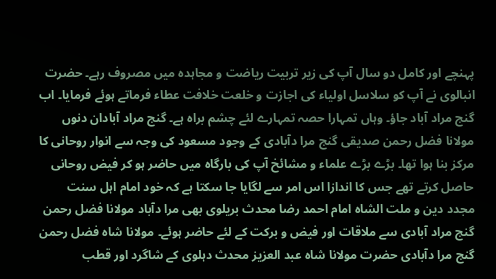پہنچے اور کامل دو سال آپ کی زیر تربیت ریاضت و مجاہدہ میں مصروف رہے۔ حضرت انبالوی نے آپ کو سلاسل اولیاء کی اجازت و خلعت خلافت عطاء فرماتے ہوئے فرمایا۔ اب گنج مراد آباد جاؤ۔ وہاں تمہارا حصہ تمہارے لئے چشم براہ ہے۔ گنج مراد آبادان دنوں مولانا فضل رحمن صدیقی گنج مرا دآبادی کے وجود مسعود کی وجہ سے انوار روحانی کا مرکز بنا ہوا تھا۔ بڑے بڑے علماء و مشائخ آپ کی بارگاہ میں حاضر ہو کر فیض روحانی حاصل کرتے تھے جس کا اندازا اس امر سے لگایا جا سکتا ہے کہ خود امام اہل سنت مجدد دین و ملت الشاہ امام احمد رضا محدث بریلوی بھی مرا دآباد مولانا فضل رحمن گنج مراد آبادی سے ملاقات اور فیض و برکت کے لئے حاضر ہوئے۔ مولانا شاہ فضل رحمن گنج مرا دآبادی حضرت مولانا شاہ عبد العزیز محدث دہلوی کے شاگرد اور قطب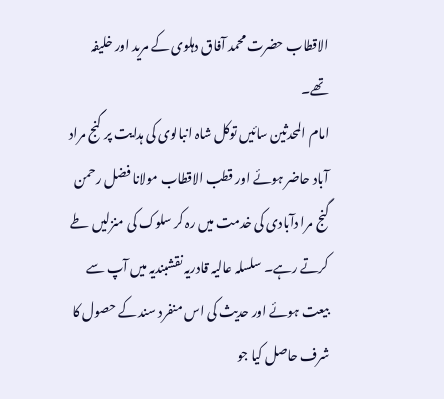الاقطاب حضرت محمد آفاق دہلوی کے مرید اور خلیفہ تھے۔
امام المحدثین سائیں توکل شاہ انبالوی کی ہدایت پر گنج مراد آباد حاضر ہوئے اور قطب الاقطاب مولانا فضل رحمن گنج مرا دآبادی کی خدمت میں رہ کر سلوک کی منزلیں طے کرتے رہے۔ سلسلہ عالیہ قادریہ نقشبندیہ میں آپ سے بیعت ہوئے اور حدیث کی اس منفرد سند کے حصول کا شرف حاصل کیا جو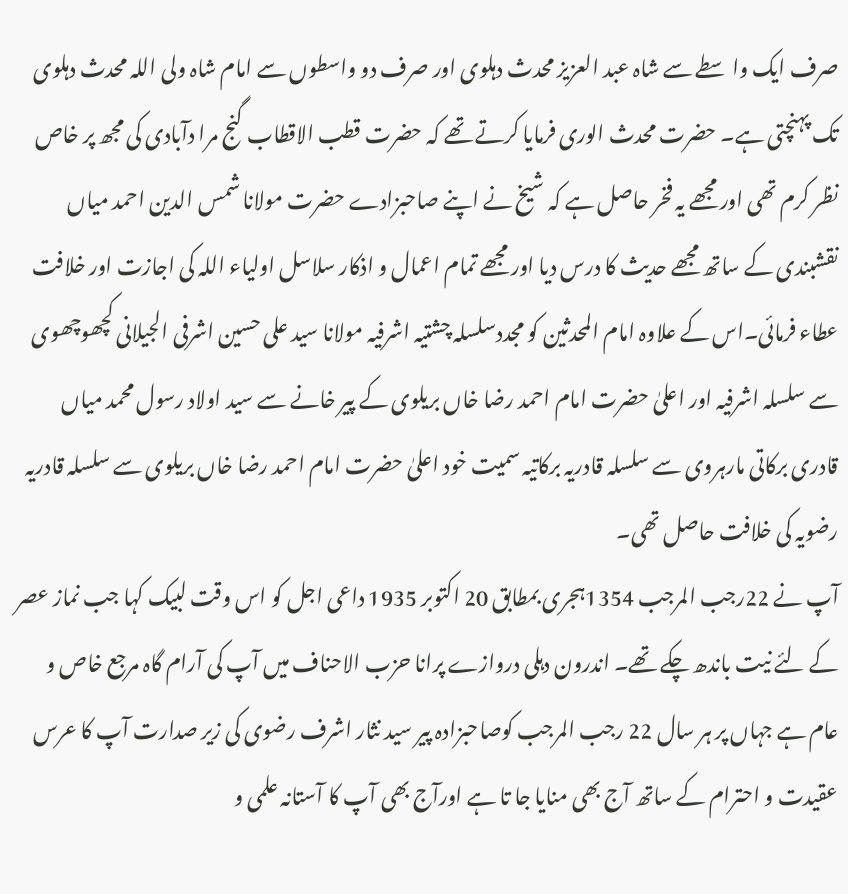صرف ایک واسطے سے شاہ عبد العزیز محدث دہلوی اور صرف دو واسطوں سے امام شاہ ولی اللہ محدث دہلوی تک پہنچتی ہے۔ حضرت محدث الوری فرمایا کرتے تھے کہ حضرت قطب الاقطاب گنج مرا دآبادی کی مجھ پر خاص نظر کرم تھی اور مجھے یہ فخر حاصل ہے کہ شیخ نے اپنے صاحبزادے حضرت مولانا شمس الدین احمد میاں نقشبندی کے ساتھ مجھے حدیث کا درس دیا اور مجھے تمام اعمال و اذکار سلاسل اولیاء اللہ کی اجازت اور خلافت عطاء فرمائی۔اس کے علاوہ امام المحدثین کو مجددسلسلہ چشتیہ اشرفیہ مولانا سید علی حسین اشرفی الجیلانی کچھوچھوی سے سلسلہ اشرفیہ اور اعلیٰ حضرت امام احمد رضا خاں بریلوی کے پیر خانے سے سید اولاد رسول محمد میاں قادری برکاتی مارہروی سے سلسلہ قادریہ برکاتیہ سمیت خود اعلیٰ حضرت امام احمد رضا خاں بریلوی سے سلسلہ قادریہ رضویہ کی خلافت حاصل تھی۔
آپ نے 22رجب المرجب 1354ہجری بمطابق 20 اکتوبر 1935 داعی اجل کو اس وقت لبیک کہا جب نماز عصر کے لئے نیت باندھ چکے تھے۔ اندرون دہلی دروازے پرانا حزب الاحناف میں آپ کی آرام گاہ مرجع خاص و عام ہے جہاں پر ہر سال 22 رجب المرجب کوصاحبزادہ پیر سید نثار اشرف رضوی کی زیر صدارت آپ کا عرس عقیدت و احترام کے ساتھ آج بھی منایا جا تا ہے اورآج بھی آپ کا آستانہ علمی و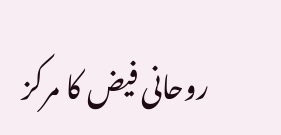روحانی فیض کا مرکز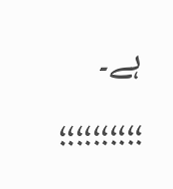ہے۔
؛؛؛؛؛؛؛؛؛؛